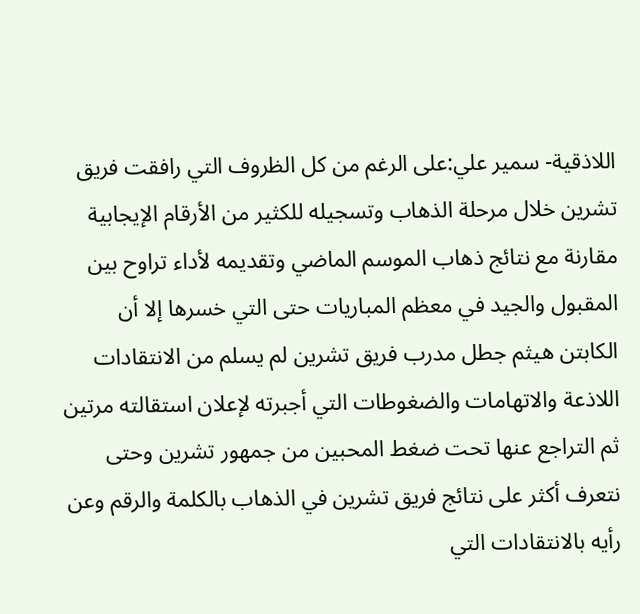اللاذقية- سمير علي:على الرغم من كل الظروف التي رافقت فريق تشرين خلال مرحلة الذهاب وتسجيله للكثير من الأرقام الإيجابية
مقارنة مع نتائج ذهاب الموسم الماضي وتقديمه لأداء تراوح بين المقبول والجيد في معظم المباريات حتى التي خسرها إلا أن الكابتن هيثم جطل مدرب فريق تشرين لم يسلم من الانتقادات اللاذعة والاتهامات والضغوطات التي أجبرته لإعلان استقالته مرتين ثم التراجع عنها تحت ضغط المحبين من جمهور تشرين وحتى نتعرف أكثر على نتائج فريق تشرين في الذهاب بالكلمة والرقم وعن رأيه بالانتقادات التي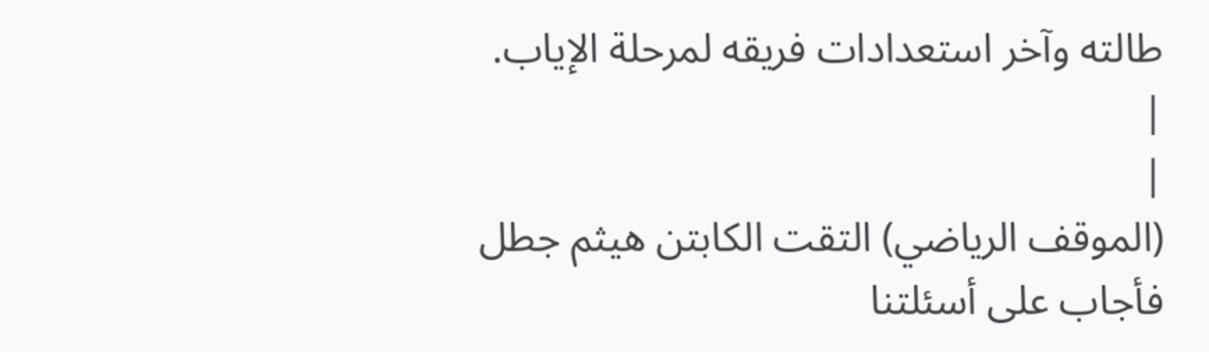طالته وآخر استعدادات فريقه لمرحلة الإياب.
|
|
(الموقف الرياضي) التقت الكابتن هيثم جطل فأجاب على أسئلتنا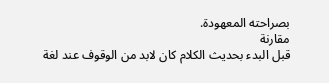بصراحته المعهودة.
مقارنة
قبل البدء بحديث الكلام كان لابد من الوقوف عند لغة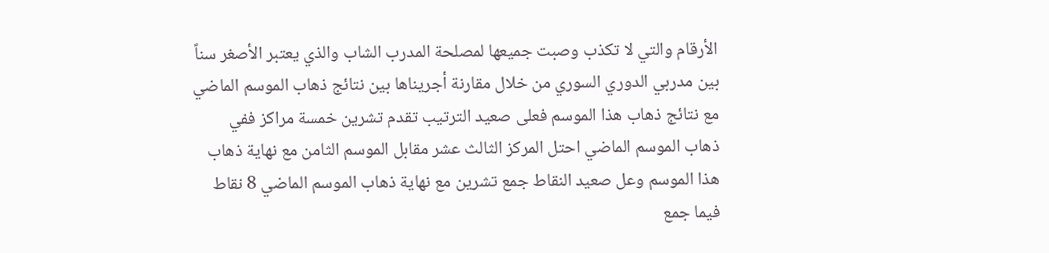الأرقام والتي لا تكذب وصبت جميعها لمصلحة المدرب الشاب والذي يعتبر الأصغر سناً بين مدربي الدوري السوري من خلال مقارنة أجريناها بين نتائج ذهاب الموسم الماضي مع نتائج ذهاب هذا الموسم فعلى صعيد الترتيب تقدم تشرين خمسة مراكز ففي ذهاب الموسم الماضي احتل المركز الثالث عشر مقابل الموسم الثامن مع نهاية ذهاب هذا الموسم وعل صعيد النقاط جمع تشرين مع نهاية ذهاب الموسم الماضي 8 نقاط فيما جمع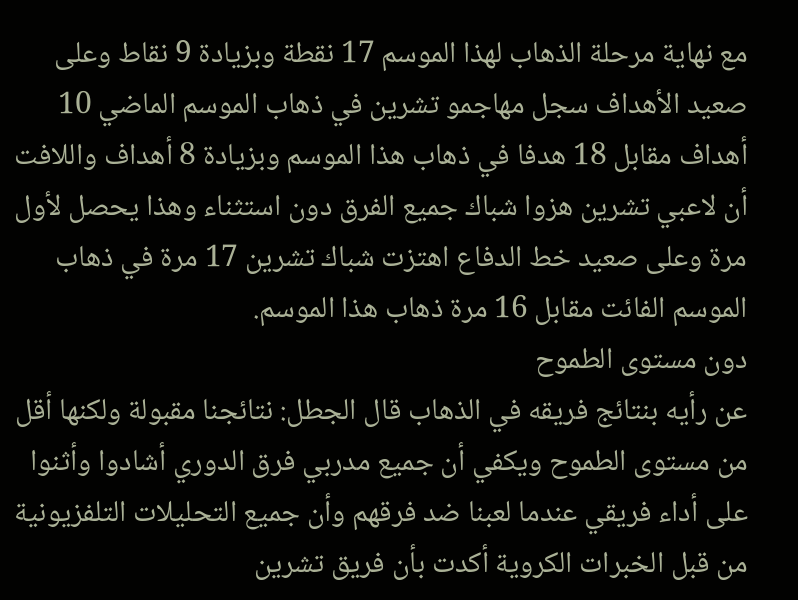مع نهاية مرحلة الذهاب لهذا الموسم 17 نقطة وبزيادة 9 نقاط وعلى صعيد الأهداف سجل مهاجمو تشرين في ذهاب الموسم الماضي 10 أهداف مقابل 18 هدفا في ذهاب هذا الموسم وبزيادة 8 أهداف واللافت أن لاعبي تشرين هزوا شباك جميع الفرق دون استثناء وهذا يحصل لأول مرة وعلى صعيد خط الدفاع اهتزت شباك تشرين 17 مرة في ذهاب الموسم الفائت مقابل 16 مرة ذهاب هذا الموسم.
دون مستوى الطموح
عن رأيه بنتائج فريقه في الذهاب قال الجطل: نتائجنا مقبولة ولكنها أقل من مستوى الطموح ويكفي أن جميع مدربي فرق الدوري أشادوا وأثنوا على أداء فريقي عندما لعبنا ضد فرقهم وأن جميع التحليلات التلفزيونية من قبل الخبرات الكروية أكدت بأن فريق تشرين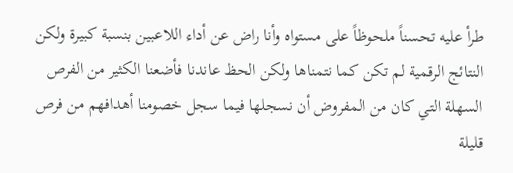طرأ عليه تحسناً ملحوظاً على مستواه وأنا راض عن أداء اللاعبين بنسبة كبيرة ولكن النتائج الرقمية لم تكن كما نتمناها ولكن الحظ عاندنا فأضعنا الكثير من الفرص السهلة التي كان من المفروض أن نسجلها فيما سجل خصومنا أهدافهم من فرص قليلة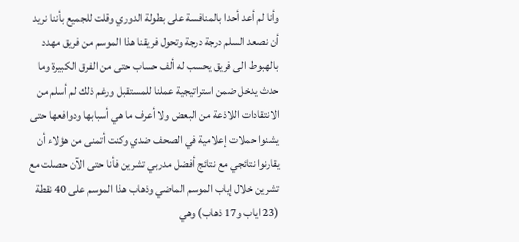وأنا لم أعد أحدا بالمنافسة على بطولة الدوري وقلت للجميع بأننا نريد أن نصعد السلم درجة درجة وتحول فريقنا هذا الموسم من فريق مهدد بالهبوط الى فريق يحسب له ألف حساب حتى من الفرق الكبيرة وما حدث يدخل ضمن استراتيجية عملنا للمستقبل ورغم ذلك لم أسلم من الانتقادات اللاذعة من البعض ولا أعرف ما هي أسبابها ودوافعها حتى يشنوا حملات إعلامية في الصحف ضدي وكنت أتمنى من هؤلاء أن يقارنوا نتائجي مع نتائج أفضل مدربي تشرين فأنا حتى الآن حصلت مع تشرين خلال إياب الموسم الماضي وذهاب هذا الموسم على 40 نقطة (23 اياب و17 ذهاب) وهي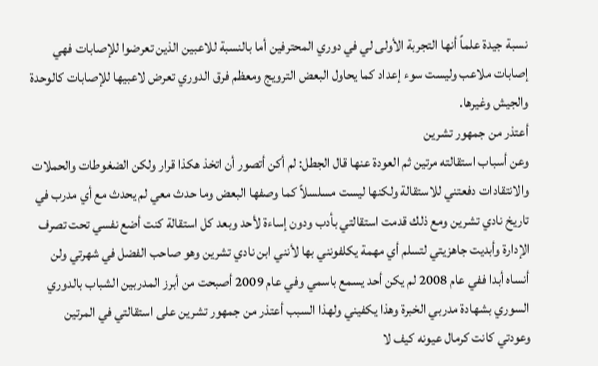نسبة جيدة علماً أنها التجربة الأولى لي في دوري المحترفين أما بالنسبة للاعبين الذين تعرضوا للإصابات فهي إصابات ملاعب وليست سوء إعداد كما يحاول البعض الترويج ومعظم فرق الدوري تعرض لاعبيها للإصابات كالوحدة والجيش وغيرها.
أعتذر من جمهور تشرين
وعن أسباب استقالته مرتين ثم العودة عنها قال الجطل: لم أكن أتصور أن اتخذ هكذا قرار ولكن الضغوطات والحملات والانتقادات دفعتني للاستقالة ولكنها ليست مسلسلاً كما وصفها البعض وما حدث معي لم يحدث مع أي مدرب في تاريخ نادي تشرين ومع ذلك قدمت استقالتي بأدب ودون إساءة لأحد وبعد كل استقالة كنت أضع نفسي تحت تصرف الإدارة وأبديت جاهزيتي لتسلم أي مهمة يكلفونني بها لأنني ابن نادي تشرين وهو صاحب الفضل في شهرتي ولن أنساه أبدا ففي عام 2008 لم يكن أحد يسمع باسمي وفي عام 2009 أصبحت من أبرز المدربين الشباب بالدوري السوري بشهادة مدربي الخبرة وهذا يكفيني ولهذا السبب أعتذر من جمهور تشرين على استقالتي في المرتين وعودتي كانت كرمال عيونه كيف لا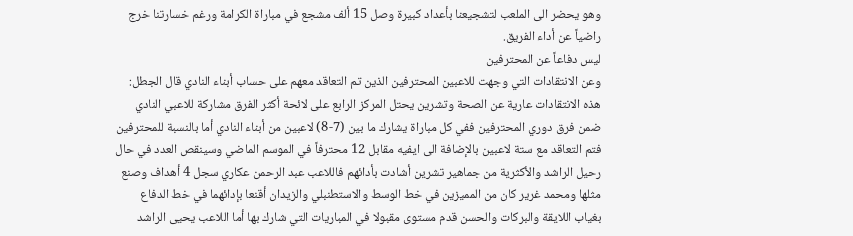وهو يحضر الى الملعب لتشجيعنا بأعداد كبيرة وصل 15 ألف مشجع في مباراة الكرامة ورغم خسارتنا خرج راضياً عن أداء الفريق.
ليس دفاعاً عن المحترفين
وعن الانتقادات التي وجهت للاعبين المحترفين الذين تم التعاقد معهم على حساب أبناء النادي قال الجطل: هذه الانتقادات عارية عن الصحة وتشرين يحتل المركز الرابع على لائحة أكثر الفرق مشاركة للاعبي النادي ضمن فرق دوري المحترفين ففي كل مباراة يشارك ما بين (7-8) لاعبين من أبناء النادي أما بالنسبة للمحترفين فتم التعاقد مع ستة لاعبين بالإضافة الى ايفيه مقابل 12 محترفاً في الموسم الماضي وسينقص العدد في حال رحيل الراشد والأكثرية من جماهير تشرين أشادت بأدائهم فاللاعب عبد الرحمن عكاري سجل 4 أهداف وصنع مثلها ومحمد غرير كان من المميزين في خط الوسط والاستطنبلي والزيدان أقنعا بإدائهما في خط الدفاع بغياب اللايقة والبركات والحسن قدم مستوى مقبولا في المباريات التي شارك بها أما اللاعب يحيى الراشد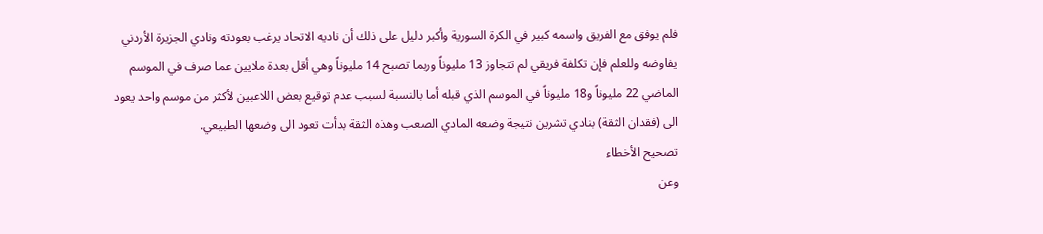فلم يوفق مع الفريق واسمه كبير في الكرة السورية وأكبر دليل على ذلك أن ناديه الاتحاد يرغب بعودته ونادي الجزيرة الأردني يفاوضه وللعلم فإن تكلفة فريقي لم تتجاوز 13 مليوناً وربما تصبح 14 مليوناً وهي أقل بعدة ملايين عما صرف في الموسم الماضي 22 مليوناً و18 مليوناً في الموسم الذي قبله أما بالنسبة لسبب عدم توقيع بعض اللاعبين لأكثر من موسم واحد يعود الى (فقدان الثقة) بنادي تشرين نتيجة وضعه المادي الصعب وهذه الثقة بدأت تعود الى وضعها الطبيعي.
تصحيح الأخطاء
وعن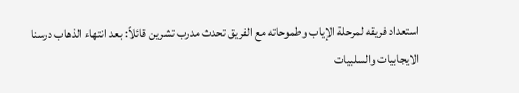استعداد فريقه لمرحلة الإياب وطموحاته مع الفريق تحدث مدرب تشرين قائلاً: بعد انتهاء الذهاب درسنا الايجابيات والسلبيات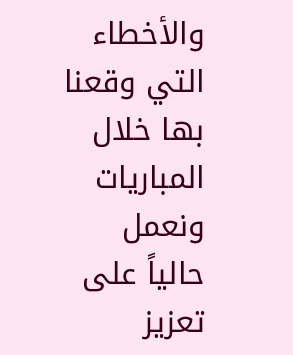والأخطاء التي وقعنا بها خلال المباريات ونعمل حالياً على تعزيز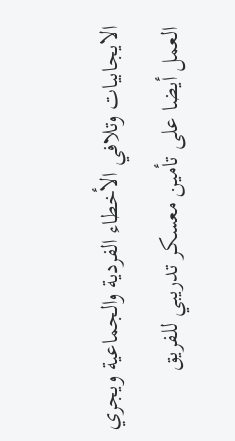الايجابيات وتلافي الأخطاء الفردية والجماعية ويجري العمل أيضا على تأمين معسكر تدريبي للفريق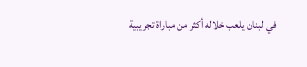في لبنان يلعب خلاله أكثر من مباراة تجريبية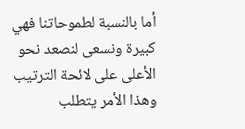أما بالنسبة لطموحاتنا فهي كبيرة ونسعى لنصعد نحو الأعلى على لائحة الترتيب وهذا الأمر يتطلب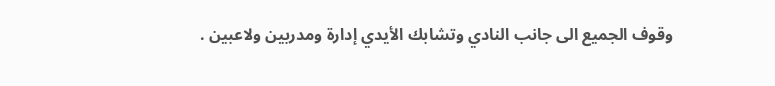وقوف الجميع الى جانب النادي وتشابك الأيدي إدارة ومدربين ولاعبين .